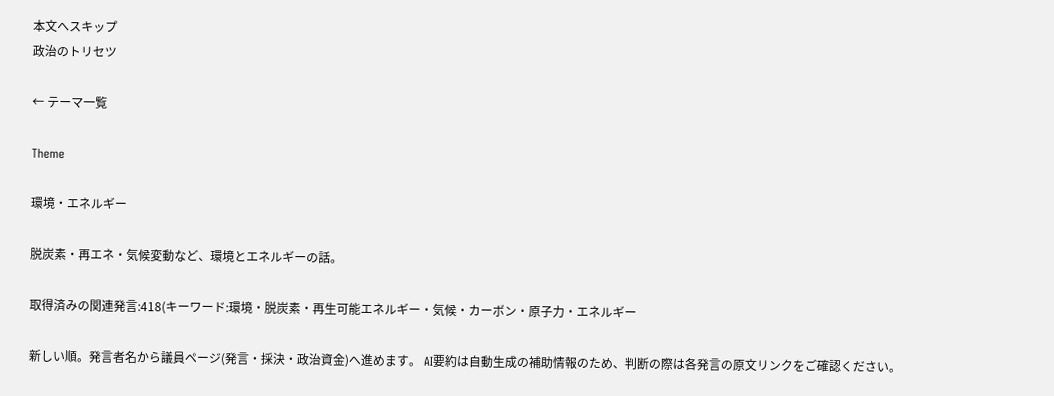本文へスキップ
政治のトリセツ

← テーマ一覧

Theme

環境・エネルギー

脱炭素・再エネ・気候変動など、環境とエネルギーの話。

取得済みの関連発言:418(キーワード:環境・脱炭素・再生可能エネルギー・気候・カーボン・原子力・エネルギー

新しい順。発言者名から議員ページ(発言・採決・政治資金)へ進めます。 AI要約は自動生成の補助情報のため、判断の際は各発言の原文リンクをご確認ください。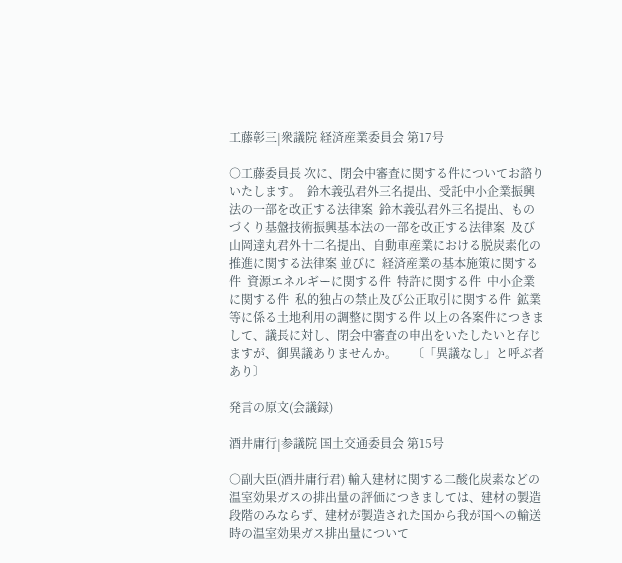工藤彰三|衆議院 経済産業委員会 第17号

○工藤委員長 次に、閉会中審査に関する件についてお諮りいたします。  鈴木義弘君外三名提出、受託中小企業振興法の一部を改正する法律案  鈴木義弘君外三名提出、ものづくり基盤技術振興基本法の一部を改正する法律案  及び  山岡達丸君外十二名提出、自動車産業における脱炭素化の推進に関する法律案 並びに  経済産業の基本施策に関する件  資源エネルギーに関する件  特許に関する件  中小企業に関する件  私的独占の禁止及び公正取引に関する件  鉱業等に係る土地利用の調整に関する件 以上の各案件につきまして、議長に対し、閉会中審査の申出をいたしたいと存じますが、御異議ありませんか。     〔「異議なし」と呼ぶ者あり〕

発言の原文(会議録)

酒井庸行|参議院 国土交通委員会 第15号

○副大臣(酒井庸行君) 輸入建材に関する二酸化炭素などの温室効果ガスの排出量の評価につきましては、建材の製造段階のみならず、建材が製造された国から我が国への輸送時の温室効果ガス排出量について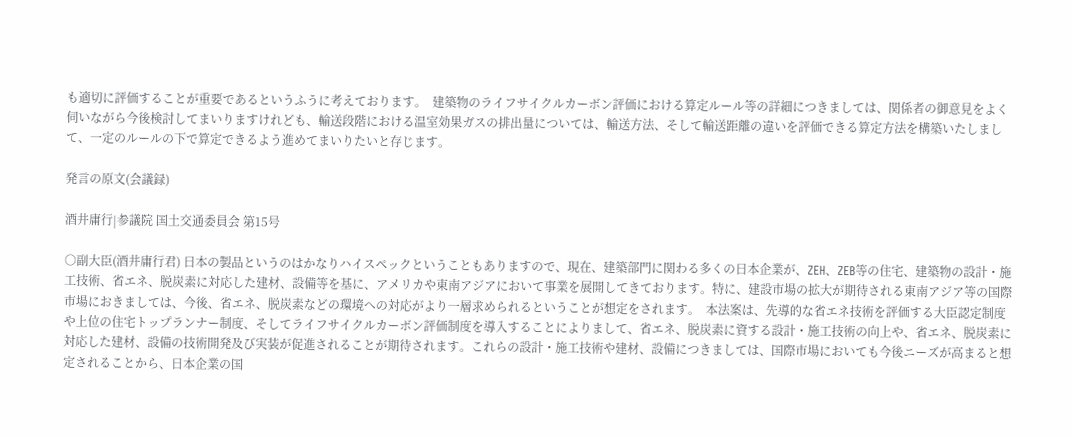も適切に評価することが重要であるというふうに考えております。  建築物のライフサイクルカーボン評価における算定ルール等の詳細につきましては、関係者の御意見をよく伺いながら今後検討してまいりますけれども、輸送段階における温室効果ガスの排出量については、輸送方法、そして輸送距離の違いを評価できる算定方法を構築いたしまして、一定のルールの下で算定できるよう進めてまいりたいと存じます。

発言の原文(会議録)

酒井庸行|参議院 国土交通委員会 第15号

○副大臣(酒井庸行君) 日本の製品というのはかなりハイスペックということもありますので、現在、建築部門に関わる多くの日本企業が、ZEH、ZEB等の住宅、建築物の設計・施工技術、省エネ、脱炭素に対応した建材、設備等を基に、アメリカや東南アジアにおいて事業を展開してきております。特に、建設市場の拡大が期待される東南アジア等の国際市場におきましては、今後、省エネ、脱炭素などの環境への対応がより一層求められるということが想定をされます。  本法案は、先導的な省エネ技術を評価する大臣認定制度や上位の住宅トップランナー制度、そしてライフサイクルカーボン評価制度を導入することによりまして、省エネ、脱炭素に資する設計・施工技術の向上や、省エネ、脱炭素に対応した建材、設備の技術開発及び実装が促進されることが期待されます。これらの設計・施工技術や建材、設備につきましては、国際市場においても今後ニーズが高まると想定されることから、日本企業の国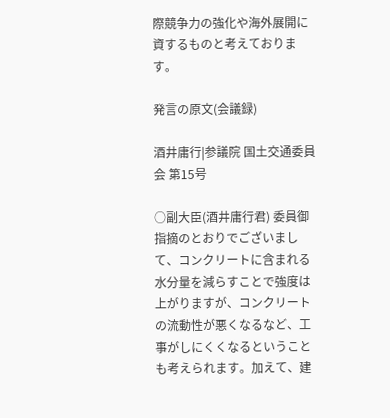際競争力の強化や海外展開に資するものと考えております。

発言の原文(会議録)

酒井庸行|参議院 国土交通委員会 第15号

○副大臣(酒井庸行君) 委員御指摘のとおりでございまして、コンクリートに含まれる水分量を減らすことで強度は上がりますが、コンクリートの流動性が悪くなるなど、工事がしにくくなるということも考えられます。加えて、建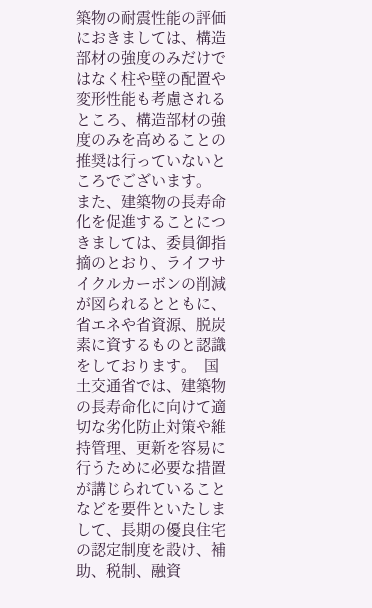築物の耐震性能の評価におきましては、構造部材の強度のみだけではなく柱や壁の配置や変形性能も考慮されるところ、構造部材の強度のみを高めることの推奨は行っていないところでございます。  また、建築物の長寿命化を促進することにつきましては、委員御指摘のとおり、ライフサイクルカーボンの削減が図られるとともに、省エネや省資源、脱炭素に資するものと認識をしております。  国土交通省では、建築物の長寿命化に向けて適切な劣化防止対策や維持管理、更新を容易に行うために必要な措置が講じられていることなどを要件といたしまして、長期の優良住宅の認定制度を設け、補助、税制、融資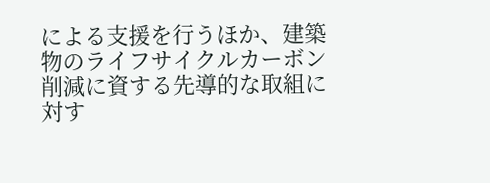による支援を行うほか、建築物のライフサイクルカーボン削減に資する先導的な取組に対す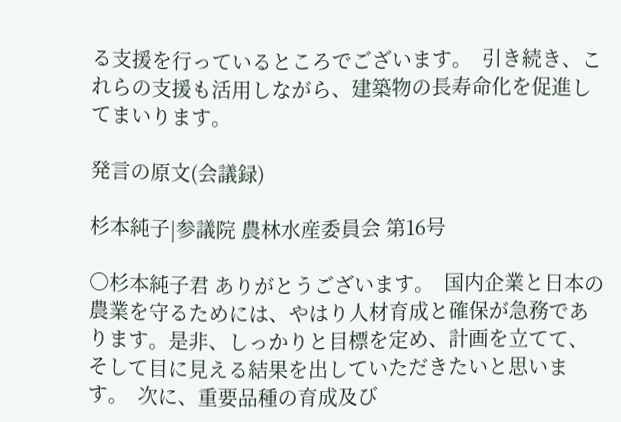る支援を行っているところでございます。  引き続き、これらの支援も活用しながら、建築物の長寿命化を促進してまいります。

発言の原文(会議録)

杉本純子|参議院 農林水産委員会 第16号

○杉本純子君 ありがとうございます。  国内企業と日本の農業を守るためには、やはり人材育成と確保が急務であります。是非、しっかりと目標を定め、計画を立てて、そして目に見える結果を出していただきたいと思います。  次に、重要品種の育成及び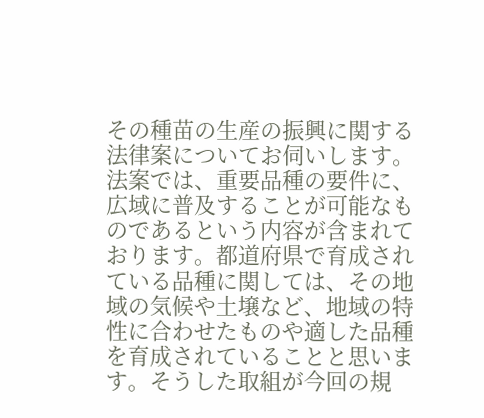その種苗の生産の振興に関する法律案についてお伺いします。  法案では、重要品種の要件に、広域に普及することが可能なものであるという内容が含まれております。都道府県で育成されている品種に関しては、その地域の気候や土壌など、地域の特性に合わせたものや適した品種を育成されていることと思います。そうした取組が今回の規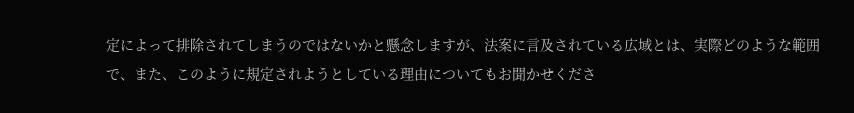定によって排除されてしまうのではないかと懸念しますが、法案に言及されている広域とは、実際どのような範囲で、また、このように規定されようとしている理由についてもお聞かせくださ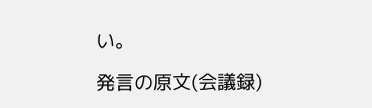い。

発言の原文(会議録)